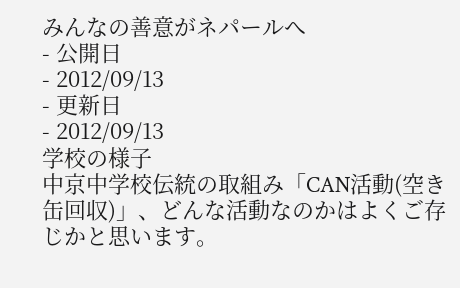みんなの善意がネパールへ
- 公開日
- 2012/09/13
- 更新日
- 2012/09/13
学校の様子
中京中学校伝統の取組み「CAN活動(空き缶回収)」、どんな活動なのかはよくご存じかと思います。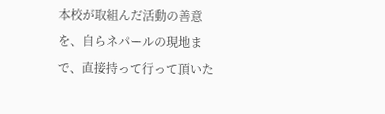本校が取組んだ活動の善意を、自らネパールの現地まで、直接持って行って頂いた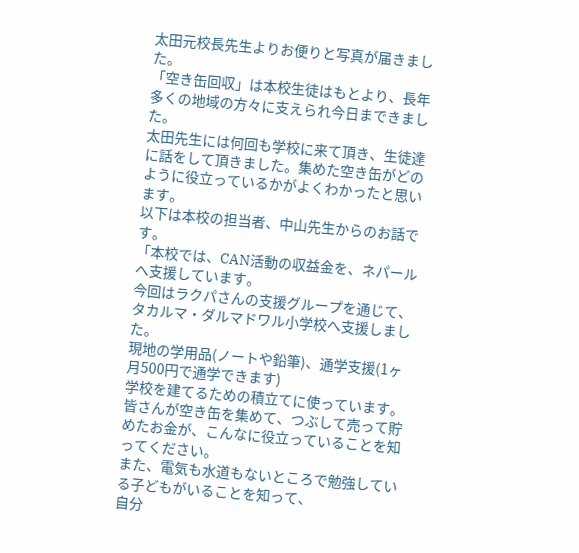太田元校長先生よりお便りと写真が届きました。
「空き缶回収」は本校生徒はもとより、長年多くの地域の方々に支えられ今日まできました。
太田先生には何回も学校に来て頂き、生徒達に話をして頂きました。集めた空き缶がどのように役立っているかがよくわかったと思います。
以下は本校の担当者、中山先生からのお話です。
「本校では、CAN活動の収益金を、ネパールへ支援しています。
今回はラクパさんの支援グループを通じて、タカルマ・ダルマドワル小学校へ支援しました。
現地の学用品(ノートや鉛筆)、通学支援(1ヶ月500円で通学できます)
学校を建てるための積立てに使っています。
皆さんが空き缶を集めて、つぶして売って貯めたお金が、こんなに役立っていることを知ってください。
また、電気も水道もないところで勉強している子どもがいることを知って、
自分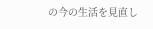の今の生活を見直し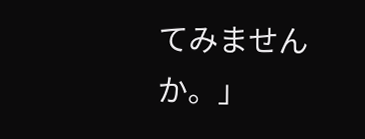てみませんか。」